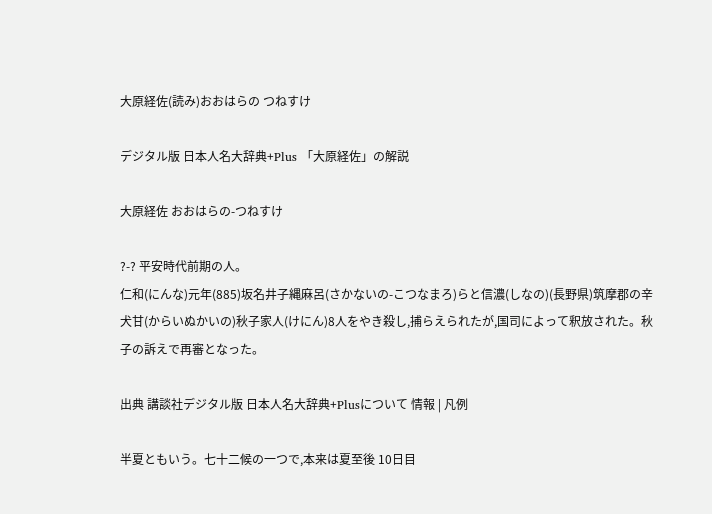大原経佐(読み)おおはらの つねすけ

デジタル版 日本人名大辞典+Plus 「大原経佐」の解説

大原経佐 おおはらの-つねすけ

?-? 平安時代前期の人。
仁和(にんな)元年(885)坂名井子縄麻呂(さかないの-こつなまろ)らと信濃(しなの)(長野県)筑摩郡の辛犬甘(からいぬかいの)秋子家人(けにん)8人をやき殺し,捕らえられたが,国司によって釈放された。秋子の訴えで再審となった。

出典 講談社デジタル版 日本人名大辞典+Plusについて 情報 | 凡例

半夏ともいう。七十二候の一つで,本来は夏至後 10日目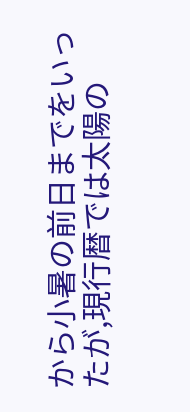から小暑の前日までをいったが,現行暦では太陽の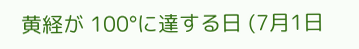黄経が 100°に達する日 (7月1日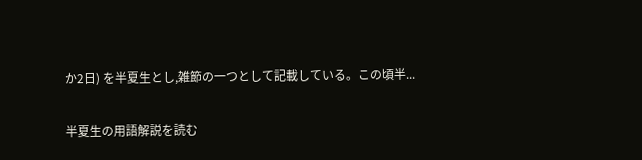か2日) を半夏生とし,雑節の一つとして記載している。この頃半...

半夏生の用語解説を読む